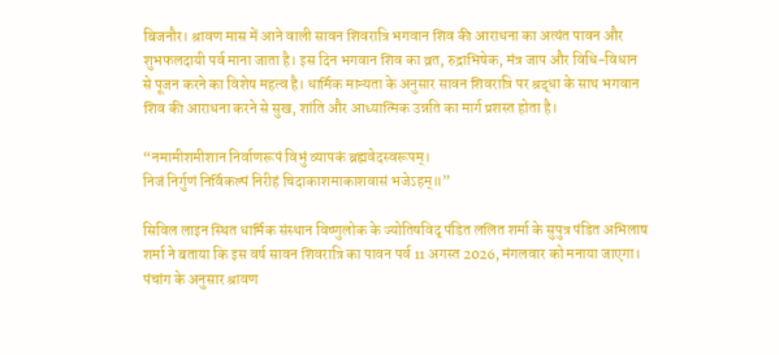बिजनौर। श्रावण मास में आने वाली सावन शिवरात्रि भगवान शिव की आराधना का अत्यंत पावन और शुभफलदायी पर्व माना जाता है। इस दिन भगवान शिव का व्रत, रुद्राभिषेक, मंत्र जाप और विधि-विधान से पूजन करने का विशेष महत्व है। धार्मिक मान्यता के अनुसार सावन शिवरात्रि पर श्रद्धा के साथ भगवान शिव की आराधना करने से सुख, शांति और आध्यात्मिक उन्नति का मार्ग प्रशस्त होता है।

“नमामीशमीशान निर्वाणरूपं विभुं व्यापकं ब्रह्मवेदस्वरूपम्।
निजं निर्गुणं निर्विकल्पं निरीहं चिदाकाशमाकाशवासं भजेऽहम्॥”

सिविल लाइन स्थित धार्मिक संस्थान विष्णुलोक के ज्योतिषविद् पंडित ललित शर्मा के सुपुत्र पंडित अभिलाष शर्मा ने बताया कि इस वर्ष सावन शिवरात्रि का पावन पर्व 11 अगस्त 2026, मंगलवार को मनाया जाएगा। पंचांग के अनुसार श्रावण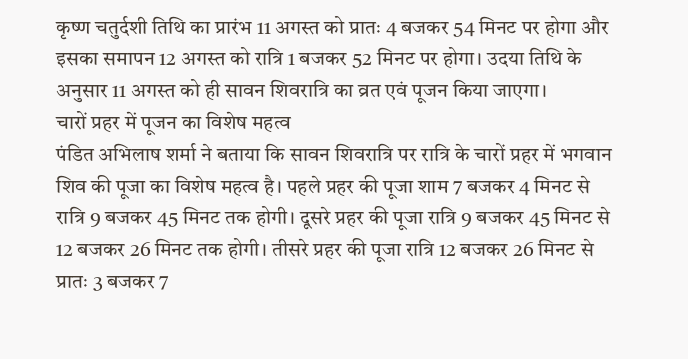कृष्ण चतुर्दशी तिथि का प्रारंभ 11 अगस्त को प्रातः 4 बजकर 54 मिनट पर होगा और इसका समापन 12 अगस्त को रात्रि 1 बजकर 52 मिनट पर होगा। उदया तिथि के अनुसार 11 अगस्त को ही सावन शिवरात्रि का व्रत एवं पूजन किया जाएगा।
चारों प्रहर में पूजन का विशेष महत्व
पंडित अभिलाष शर्मा ने बताया कि सावन शिवरात्रि पर रात्रि के चारों प्रहर में भगवान शिव की पूजा का विशेष महत्व है। पहले प्रहर की पूजा शाम 7 बजकर 4 मिनट से रात्रि 9 बजकर 45 मिनट तक होगी। दूसरे प्रहर की पूजा रात्रि 9 बजकर 45 मिनट से 12 बजकर 26 मिनट तक होगी। तीसरे प्रहर की पूजा रात्रि 12 बजकर 26 मिनट से प्रातः 3 बजकर 7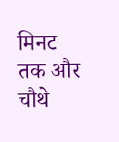मिनट तक और चौथे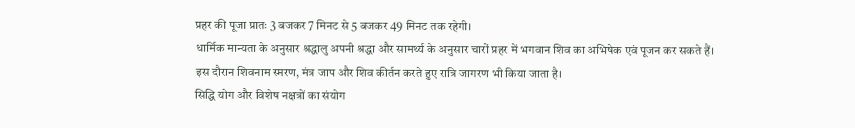प्रहर की पूजा प्रातः 3 बजकर 7 मिनट से 5 बजकर 49 मिनट तक रहेगी।
धार्मिक मान्यता के अनुसार श्रद्धालु अपनी श्रद्धा और सामर्थ्य के अनुसार चारों प्रहर में भगवान शिव का अभिषेक एवं पूजन कर सकते हैं। इस दौरान शिवनाम स्मरण, मंत्र जाप और शिव कीर्तन करते हुए रात्रि जागरण भी किया जाता है।
सिद्धि योग और विशेष नक्षत्रों का संयोग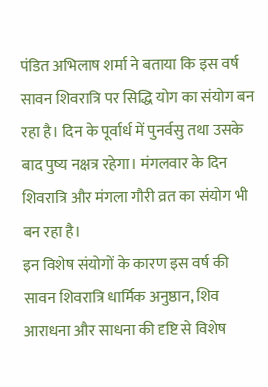पंडित अभिलाष शर्मा ने बताया कि इस वर्ष सावन शिवरात्रि पर सिद्धि योग का संयोग बन रहा है। दिन के पूर्वार्ध में पुनर्वसु तथा उसके बाद पुष्य नक्षत्र रहेगा। मंगलवार के दिन शिवरात्रि और मंगला गौरी व्रत का संयोग भी बन रहा है।
इन विशेष संयोगों के कारण इस वर्ष की सावन शिवरात्रि धार्मिक अनुष्ठान, शिव आराधना और साधना की दृष्टि से विशेष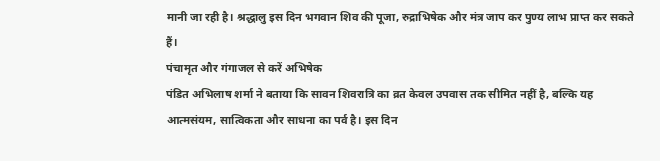मानी जा रही है। श्रद्धालु इस दिन भगवान शिव की पूजा, रुद्राभिषेक और मंत्र जाप कर पुण्य लाभ प्राप्त कर सकते हैं।
पंचामृत और गंगाजल से करें अभिषेक
पंडित अभिलाष शर्मा ने बताया कि सावन शिवरात्रि का व्रत केवल उपवास तक सीमित नहीं है, बल्कि यह आत्मसंयम, सात्विकता और साधना का पर्व है। इस दिन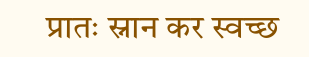प्रातः स्नान कर स्वच्छ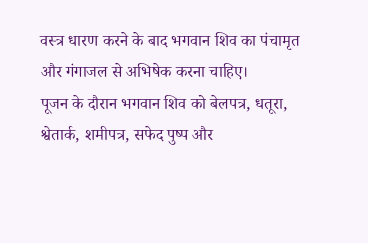वस्त्र धारण करने के बाद भगवान शिव का पंचामृत और गंगाजल से अभिषेक करना चाहिए।
पूजन के दौरान भगवान शिव को बेलपत्र, धतूरा, श्वेतार्क, शमीपत्र, सफेद पुष्प और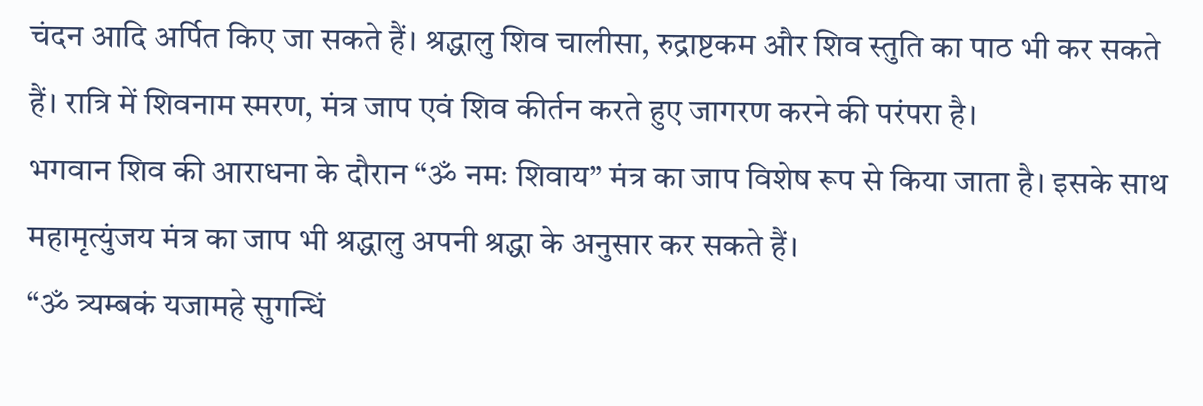चंदन आदि अर्पित किए जा सकते हैं। श्रद्धालु शिव चालीसा, रुद्राष्टकम और शिव स्तुति का पाठ भी कर सकते हैं। रात्रि में शिवनाम स्मरण, मंत्र जाप एवं शिव कीर्तन करते हुए जागरण करने की परंपरा है।
भगवान शिव की आराधना के दौरान “ॐ नमः शिवाय” मंत्र का जाप विशेष रूप से किया जाता है। इसके साथ महामृत्युंजय मंत्र का जाप भी श्रद्धालु अपनी श्रद्धा के अनुसार कर सकते हैं।
“ॐ त्र्यम्बकं यजामहे सुगन्धिं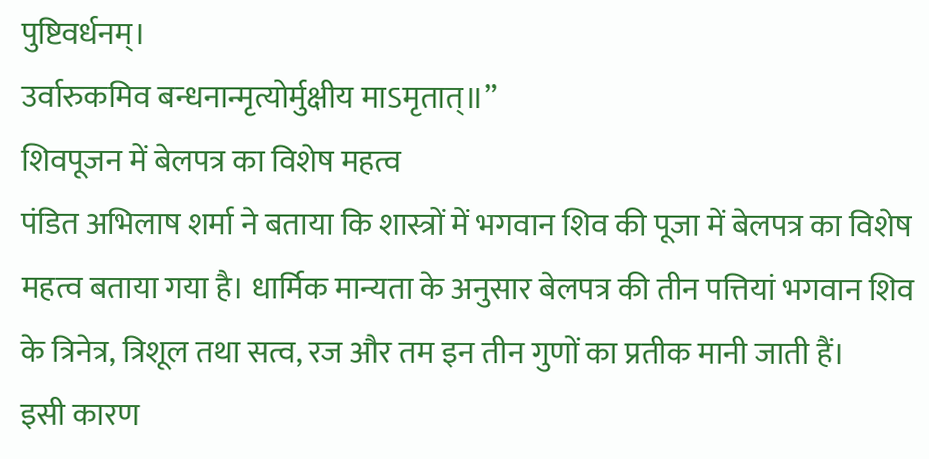पुष्टिवर्धनम्।
उर्वारुकमिव बन्धनान्मृत्योर्मुक्षीय माऽमृतात्॥”
शिवपूजन में बेलपत्र का विशेष महत्व
पंडित अभिलाष शर्मा ने बताया कि शास्त्रों में भगवान शिव की पूजा में बेलपत्र का विशेष महत्व बताया गया है। धार्मिक मान्यता के अनुसार बेलपत्र की तीन पत्तियां भगवान शिव के त्रिनेत्र, त्रिशूल तथा सत्व, रज और तम इन तीन गुणों का प्रतीक मानी जाती हैं।
इसी कारण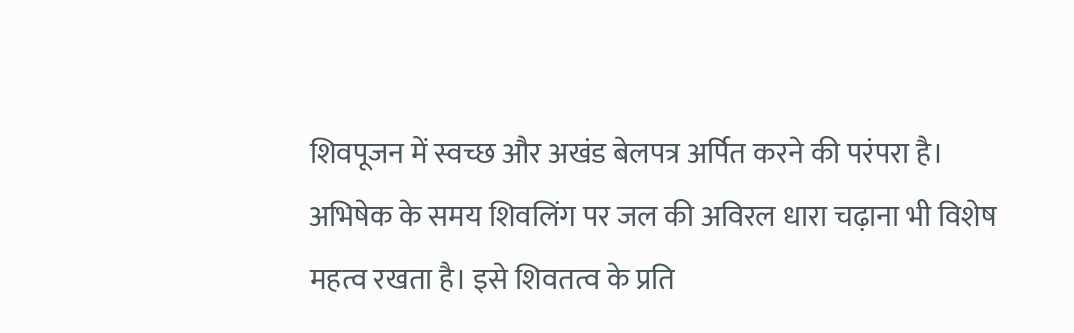शिवपूजन में स्वच्छ और अखंड बेलपत्र अर्पित करने की परंपरा है। अभिषेक के समय शिवलिंग पर जल की अविरल धारा चढ़ाना भी विशेष महत्व रखता है। इसे शिवतत्व के प्रति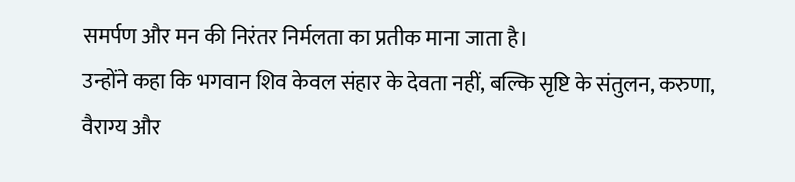समर्पण और मन की निरंतर निर्मलता का प्रतीक माना जाता है।
उन्होंने कहा कि भगवान शिव केवल संहार के देवता नहीं, बल्कि सृष्टि के संतुलन, करुणा, वैराग्य और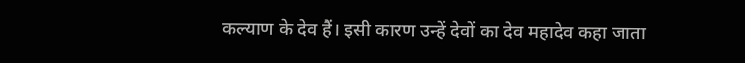कल्याण के देव हैं। इसी कारण उन्हें देवों का देव महादेव कहा जाता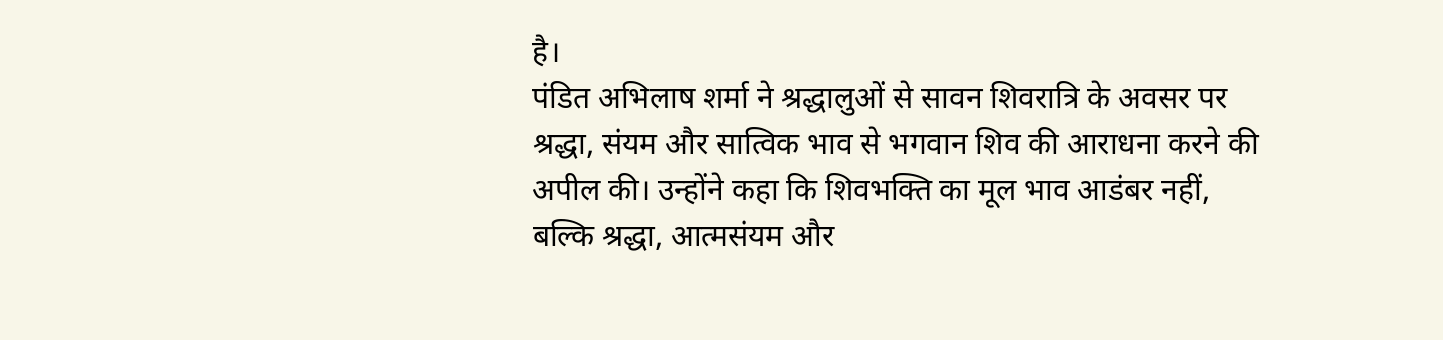है।
पंडित अभिलाष शर्मा ने श्रद्धालुओं से सावन शिवरात्रि के अवसर पर श्रद्धा, संयम और सात्विक भाव से भगवान शिव की आराधना करने की अपील की। उन्होंने कहा कि शिवभक्ति का मूल भाव आडंबर नहीं, बल्कि श्रद्धा, आत्मसंयम और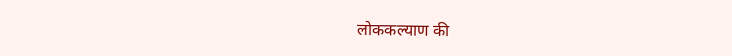लोककल्याण की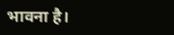भावना है।